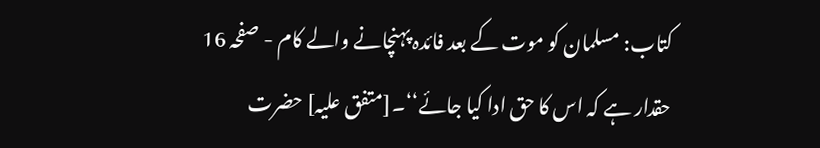کتاب: مسلمان کو موت کے بعد فائدہ پہنچانے والے کام - صفحہ 16
حقدار ہے کہ اس کا حق ادا کیا جائے‘‘۔[متفق علیہ] حضرت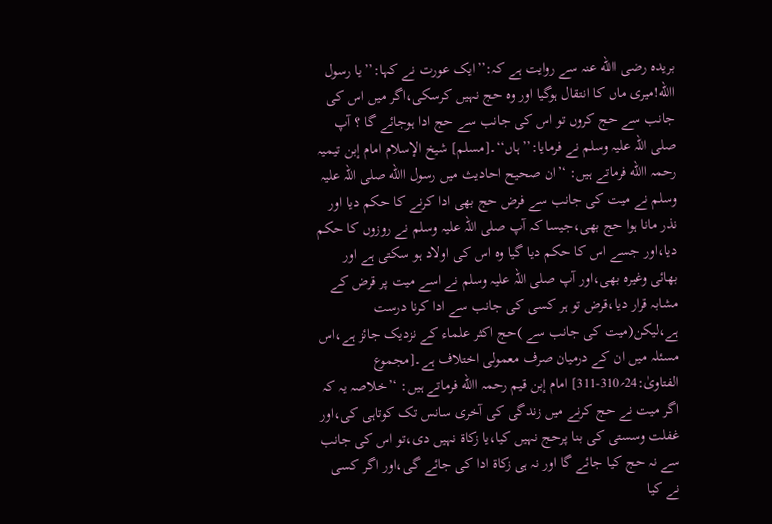بریدہ رضی االله عنہ سے روایت ہے کہ:’’ایک عورت نے کہا:’’یا رسول االله!میری ماں کا انتقال ہوگیا اور وہ حج نہیں کرسکی،اگر میں اس کی جانب سے حج کروں تو اس کی جانب سے حج ادا ہوجائے گا ؟ آپ صلی اللہ علیہ وسلم نے فرمایا:’’ہاں‘‘۔[مسلم] شیخ الإسلام امام إبن تیمیہ رحمہ االله فرماتے ہیں: ‘’ان صحیح احادیث میں رسول االله صلی اللہ علیہ وسلم نے میت کی جانب سے فرض حج بھی ادا کرنے کا حکم دیا اور نذر مانا ہوا حج بھی،جیسا کہ آپ صلی اللہ علیہ وسلم نے روزوں کا حکم دیا،اور جسے اس کا حکم دیا گیا وہ اس کی اولاد ہو سکتی ہے اور بھائی وغیرہ بھی،اور آپ صلی اللہ علیہ وسلم نے اسے میت پر قرض کے مشابہ قرار دیا،قرض تو ہر کسی کی جانب سے ادا کرنا درست ہے،لیکن(میت کی جانب سے )حج اکثر علماء کے نزدیک جائز ہے،اس مسئلہ میں ان کے درمیان صرف معمولی اختلاف ہے۔[مجموع الفتاویٰ:24؍310-311] امام إبن قیم رحمہ االله فرماتے ہیں: ‘’خلاصہ یہ کہ اگر میت نے حج کرنے میں زندگی کی آخری سانس تک کوتاہی کی،اور غفلت وسستی کی بنا پرحج نہیں کیا،یا زکاۃ نہیں دی،تو اس کی جانب سے نہ حج کیا جائے گا اور نہ ہی زکاۃ ادا کی جائے گی،اور اگر کسی نے کیا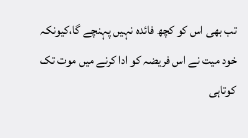تب بھی اس کو کچھ فائدہ نہیں پہنچے گا،کیونکہ خود میت نے اس فریضہ کو ادا کرنے میں موت تک کوتاہی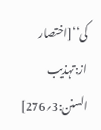کی‘‘[اختصار از:تہذیب السنن:3؍276]